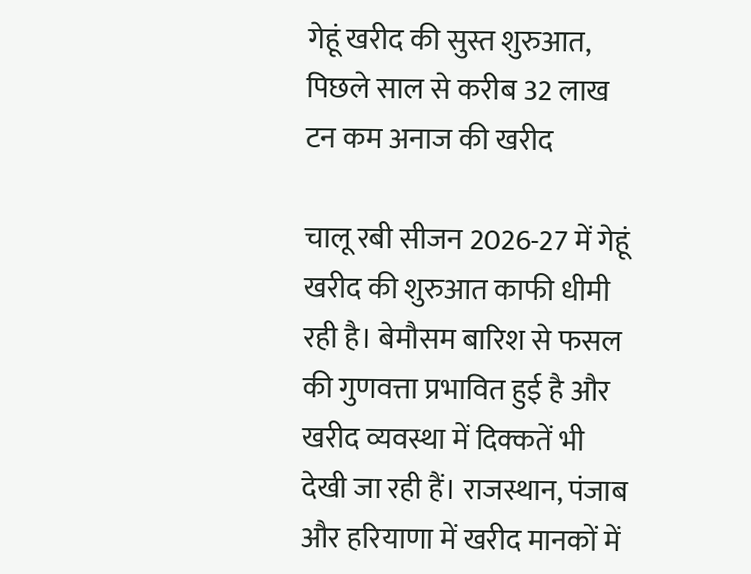गेहूं खरीद की सुस्त शुरुआत, पिछले साल से करीब 32 लाख टन कम अनाज की खरीद

चालू रबी सीजन 2026-27 में गेहूं खरीद की शुरुआत काफी धीमी रही है। बेमौसम बारिश से फसल की गुणवत्ता प्रभावित हुई है और खरीद व्यवस्था में दिक्कतें भी देखी जा रही हैं। राजस्थान, पंजाब और हरियाणा में खरीद मानकों में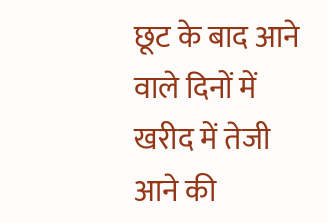छूट के बाद आने वाले दिनों में खरीद में तेजी आने की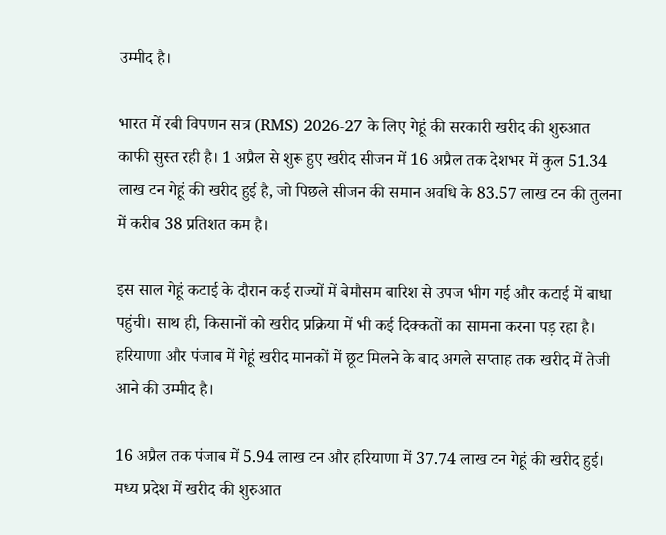उम्मीद है।

भारत में रबी विपणन सत्र (RMS) 2026-27 के लिए गेहूं की सरकारी खरीद की शुरुआत काफी सुस्त रही है। 1 अप्रैल से शुरू हुए खरीद सीजन में 16 अप्रैल तक देशभर में कुल 51.34 लाख टन गेहूं की खरीद हुई है, जो पिछले सीजन की समान अवधि के 83.57 लाख टन की तुलना में करीब 38 प्रतिशत कम है।

इस साल गेहूं कटाई के दौरान कई राज्यों में बेमौसम बारिश से उपज भीग गई और कटाई में बाधा पहुंची। साथ ही, किसानों को खरीद प्रक्रिया में भी कई दिक्कतों का सामना करना पड़ रहा है। हरियाणा और पंजाब में गेहूं खरीद मानकों में छूट मिलने के बाद अगले सप्ताह तक खरीद में तेजी आने की उम्मीद है।

16 अप्रैल तक पंजाब में 5.94 लाख टन और हरियाणा में 37.74 लाख टन गेहूं की खरीद हुई। मध्य प्रदेश में खरीद की शुरुआत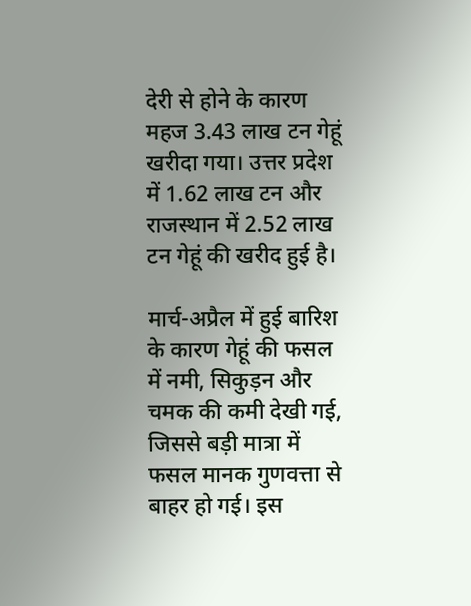देरी से होने के कारण महज 3.43 लाख टन गेहूं खरीदा गया। उत्तर प्रदेश में 1.62 लाख टन और राजस्थान में 2.52 लाख टन गेहूं की खरीद हुई है।

मार्च-अप्रैल में हुई बारिश के कारण गेहूं की फसल में नमी, सिकुड़न और चमक की कमी देखी गई, जिससे बड़ी मात्रा में फसल मानक गुणवत्ता से बाहर हो गई। इस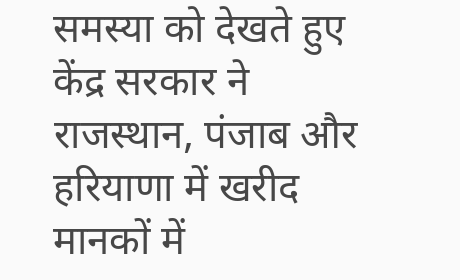समस्या को देखते हुए केंद्र सरकार ने राजस्थान, पंजाब और हरियाणा में खरीद मानकों में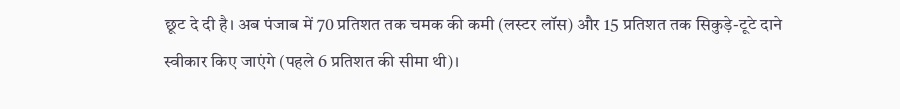छूट दे दी है। अब पंजाब में 70 प्रतिशत तक चमक की कमी (लस्टर लॉस) और 15 प्रतिशत तक सिकुड़े-टूटे दाने स्वीकार किए जाएंगे (पहले 6 प्रतिशत की सीमा थी)।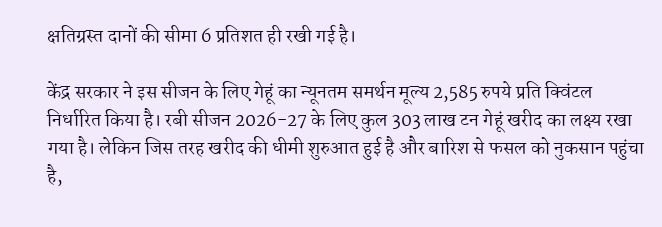क्षतिग्रस्त दानों की सीमा 6 प्रतिशत ही रखी गई है।

केंद्र सरकार ने इस सीजन के लिए गेहूं का न्यूनतम समर्थन मूल्य 2,585 रुपये प्रति क्विंटल निर्धारित किया है। रबी सीजन 2026-27 के लिए कुल 303 लाख टन गेहूं खरीद का लक्ष्य रखा गया है। लेकिन जिस तरह खरीद की धीमी शुरुआत हुई है और बारिश से फसल को नुकसान पहुंचा है,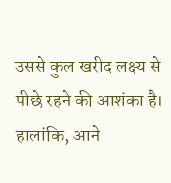उससे कुल खरीद लक्ष्य से पीछे रहने की आशंका है। हालांकि, आने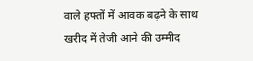वाले हफ्तों में आवक बढ़ने के साथ खरीद में तेजी आने की उम्मीद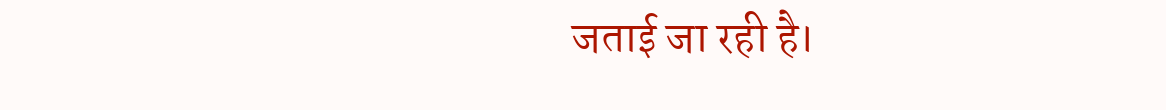जताई जा रही है।